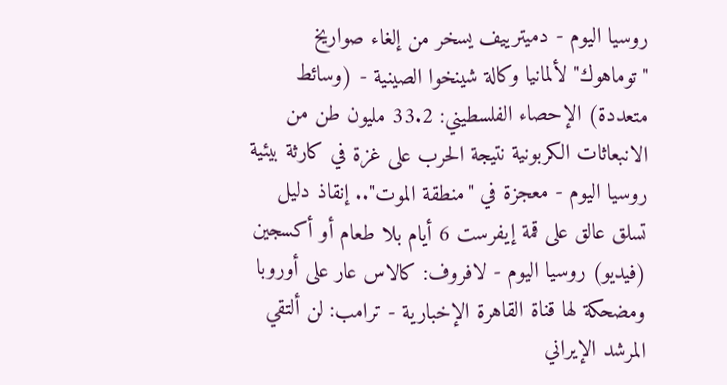روسيا اليوم - دميترييف يسخر من إلغاء صواريخ "توماهوك" لألمانيا وكالة شينخوا الصينية - (وسائط متعددة) الإحصاء الفلسطيني: 33.2 مليون طن من الانبعاثات الكربونية نتيجة الحرب على غزة في كارثة بيئية روسيا اليوم - معجزة في "منطقة الموت".. إنقاذ دليل تسلق عالق على قمة إيفرست 6 أيام بلا طعام أو أكسجين (فيديو) روسيا اليوم - لافروف: كالاس عار على أوروبا ومضحكة لها قناة القاهرة الإخبارية - ترامب: لن ألتقي المرشد الإيراني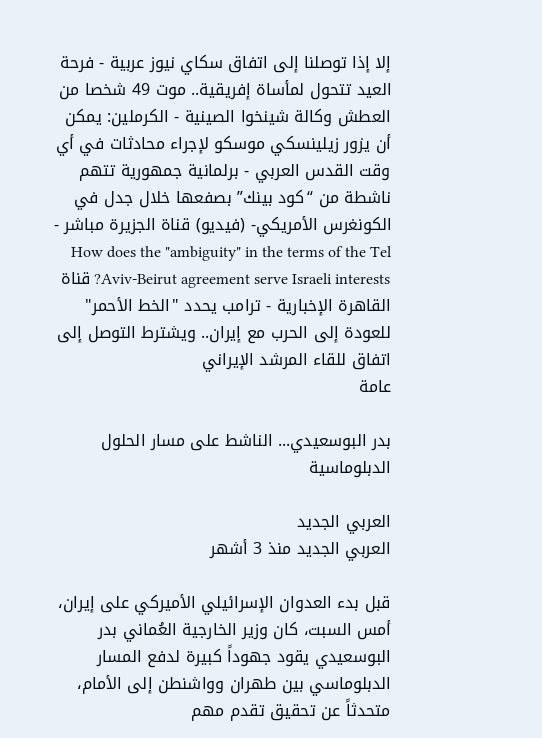إلا إذا توصلنا إلى اتفاق سكاي نيوز عربية - فرحة العيد تتحول لمأساة إفريقية.. موت 49 شخصا من العطش وكالة شينخوا الصينية - الكرملين: يمكن أن يزور زيلينسكي موسكو لإجراء محادثات في أي وقت القدس العربي - برلمانية جمهورية تتهم ناشطة من “كود بينك” بصفعها خلال جدل في الكونغرس الأمريكي- (فيديو) قناة الجزيرة مباشر - How does the "ambiguity" in the terms of the Tel Aviv-Beirut agreement serve Israeli interests? قناة القاهرة الإخبارية - ترامب يحدد "الخط الأحمر" للعودة إلى الحرب مع إيران.. ويشترط التوصل إلى اتفاق للقاء المرشد الإيراني
عامة

بدر البوسعيدي... الناشط على مسار الحلول الدبلوماسية

العربي الجديد
العربي الجديد منذ 3 أشهر

قبل بدء العدوان الإسرائيلي الأميركي على إيران، أمس السبت، كان وزير الخارجية العُماني بدر البوسعيدي يقود جهوداً كبيرة لدفع المسار الدبلوماسي بين طهران وواشنطن إلى الأمام، متحدثاً عن تحقيق تقدم مهم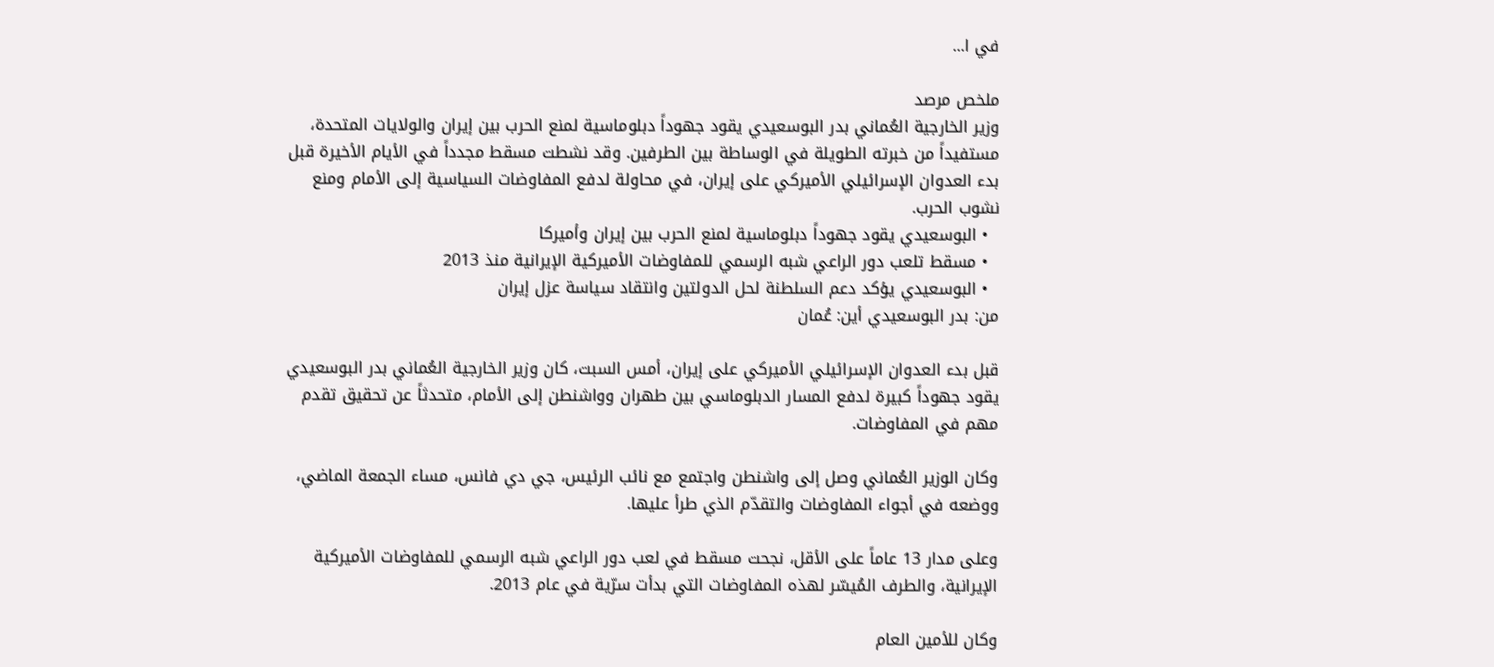في ا...

ملخص مرصد
وزير الخارجية العُماني بدر البوسعيدي يقود جهوداً دبلوماسية لمنع الحرب بين إيران والولايات المتحدة، مستفيداً من خبرته الطويلة في الوساطة بين الطرفين. وقد نشطت مسقط مجدداً في الأيام الأخيرة قبل بدء العدوان الإسرائيلي الأميركي على إيران، في محاولة لدفع المفاوضات السياسية إلى الأمام ومنع نشوب الحرب.
  • البوسعيدي يقود جهوداً دبلوماسية لمنع الحرب بين إيران وأميركا
  • مسقط تلعب دور الراعي شبه الرسمي للمفاوضات الأميركية الإيرانية منذ 2013
  • البوسعيدي يؤكد دعم السلطنة لحل الدولتين وانتقاد سياسة عزل إيران
من: بدر البوسعيدي أين: عُمان

قبل بدء العدوان الإسرائيلي الأميركي على إيران، أمس السبت، كان وزير الخارجية العُماني بدر البوسعيدي يقود جهوداً كبيرة لدفع المسار الدبلوماسي بين طهران وواشنطن إلى الأمام، متحدثاً عن تحقيق تقدم مهم في المفاوضات.

وكان الوزير العُماني وصل إلى واشنطن واجتمع مع نائب الرئيس، جي دي فانس، مساء الجمعة الماضي، ووضعه في أجواء المفاوضات والتقدّم الذي طرأ عليها.

وعلى مدار 13 عاماً على الأقل، نجحت مسقط في لعب دور الراعي شبه الرسمي للمفاوضات الأميركية الإيرانية، والطرف المُيسّر لهذه المفاوضات التي بدأت سرّية في عام 2013.

وكان للأمين العام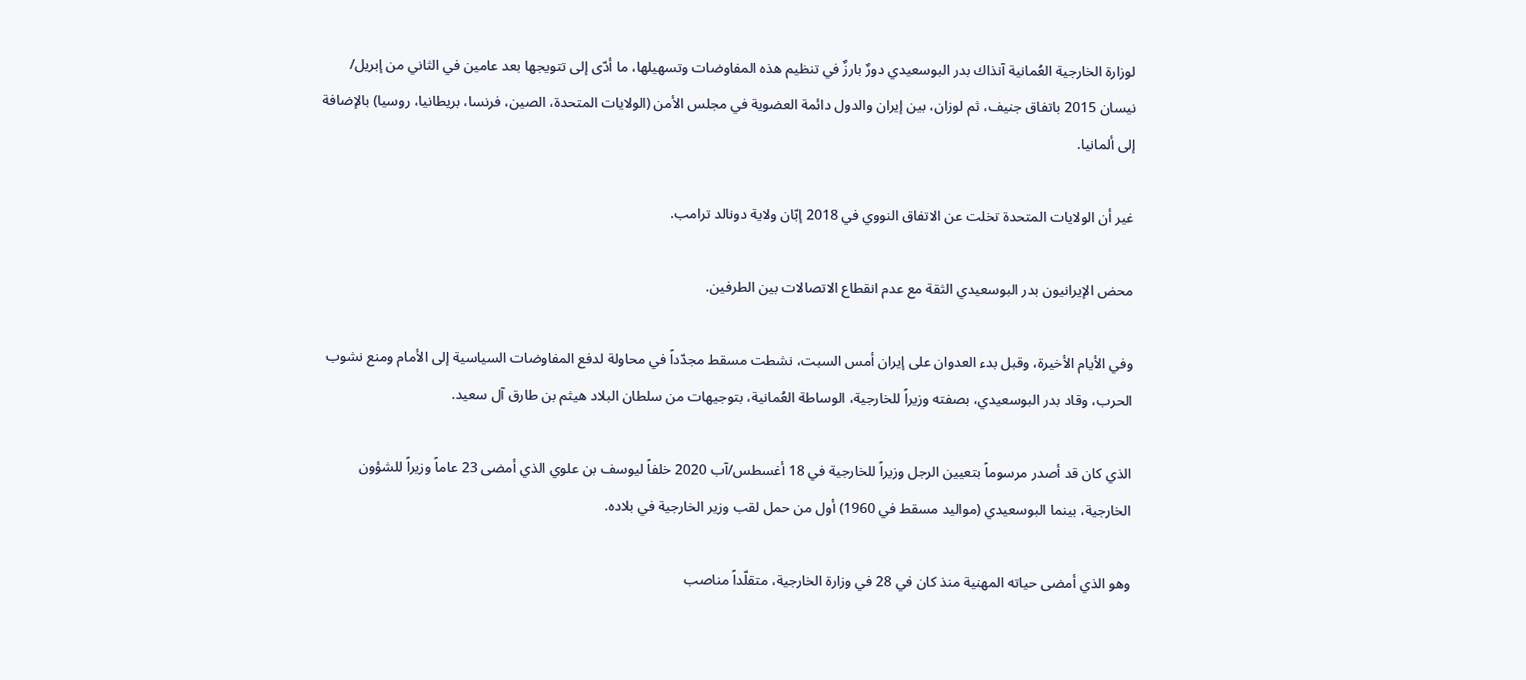لوزارة الخارجية العُمانية آنذاك بدر البوسعيدي دورٌ بارزٌ في تنظيم هذه المفاوضات وتسهيلها، ما أدّى إلى تتويجها بعد عامين في الثاني من إبريل/ نيسان 2015 باتفاق جنيف، ثم لوزان، بين إيران والدول دائمة العضوية في مجلس الأمن (الولايات المتحدة، الصين، فرنسا، بريطانيا، روسيا) بالإضافة إلى ألمانيا.

غير أن الولايات المتحدة تخلت عن الاتفاق النووي في 2018 إبّان ولاية دونالد ترامب.

محض الإيرانيون بدر البوسعيدي الثقة مع عدم انقطاع الاتصالات بين الطرفين.

وفي الأيام الأخيرة، وقبل بدء العدوان على إيران أمس السبت، نشطت مسقط مجدّداً في محاولة لدفع المفاوضات السياسية إلى الأمام ومنع نشوب الحرب، وقاد بدر البوسعيدي، بصفته وزيراً للخارجية، الوساطة العُمانية، بتوجيهات من سلطان البلاد هيثم بن طارق آل سعيد.

الذي كان قد أصدر مرسوماً بتعيين الرجل وزيراً للخارجية في 18 أغسطس/آب 2020 خلفاً ليوسف بن علوي الذي أمضى 23 عاماً وزيراً للشؤون الخارجية، بينما البوسعيدي (مواليد مسقط في 1960) أول من حمل لقب وزير الخارجية في بلاده.

وهو الذي أمضى حياته المهنية منذ كان في 28 في وزارة الخارجية، متقلّداً مناصب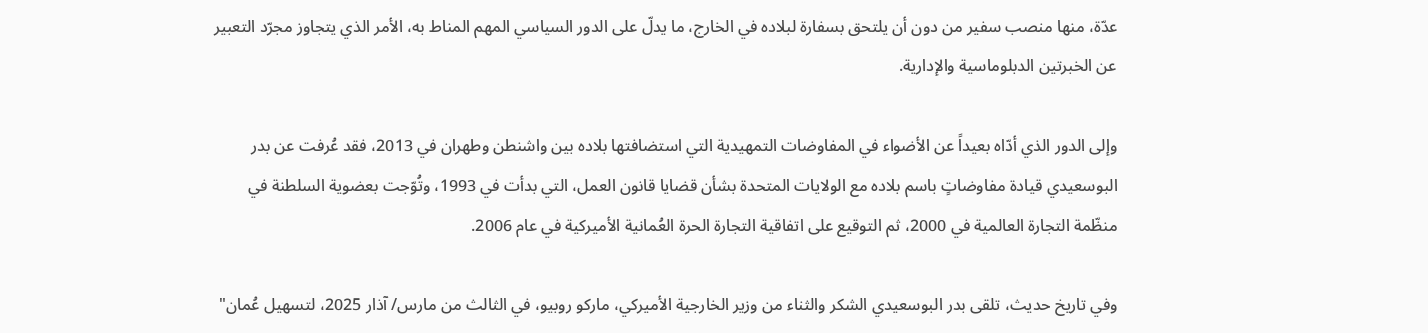عدّة، منها منصب سفير من دون أن يلتحق بسفارة لبلاده في الخارج، ما يدلّ على الدور السياسي المهم المناط به، الأمر الذي يتجاوز مجرّد التعبير عن الخبرتين الدبلوماسية والإدارية.

وإلى الدور الذي أدّاه بعيداً عن الأضواء في المفاوضات التمهيدية التي استضافتها بلاده بين واشنطن وطهران في 2013، فقد عُرفت عن بدر البوسعيدي قيادة مفاوضاتٍ باسم بلاده مع الولايات المتحدة بشأن قضايا قانون العمل، التي بدأت في 1993، وتُوّجت بعضوية السلطنة في منظّمة التجارة العالمية في 2000، ثم التوقيع على اتفاقية التجارة الحرة العُمانية الأميركية في عام 2006.

وفي تاريخ حديث، تلقى بدر البوسعيدي الشكر والثناء من وزير الخارجية الأميركي، ماركو روبيو، في الثالث من مارس/ آذار 2025، لتسهيل عُمان"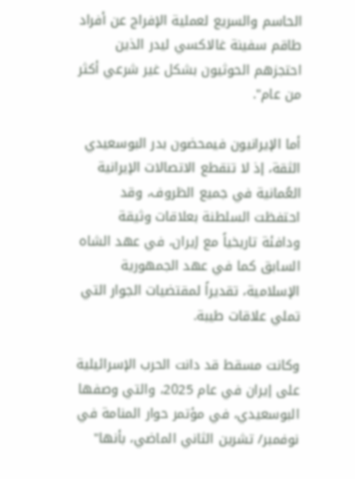الحاسم والسريع لعملية الإفراج عن أفراد طاقم سفينة غالاكسي ليدر الذين احتجزهم الحوثيون بشكل غير شرعي أكثر من عام".

أما الإيرانيون فيمحضون بدر البوسعيدي الثقة، إذ لا تنقطع الاتصالات الإيرانية العُمانية في جميع الظروف، وقد احتفظت السلطنة بعلاقات وثيقة ودافئة تاريخياً مع إيران، في عهد الشاه السابق كما في عهد الجمهورية الإسلامية، تقديراً لمقتضيات الجوار التي تملي علاقات طيبة.

وكانت مسقط قد دانت الحرب الإسرائيلية على إيران في عام 2025، والتي وصفها البوسعيدي، في مؤتمر حوار المنامة في نوفمبر/ تشرين الثاني الماضي، بأنها"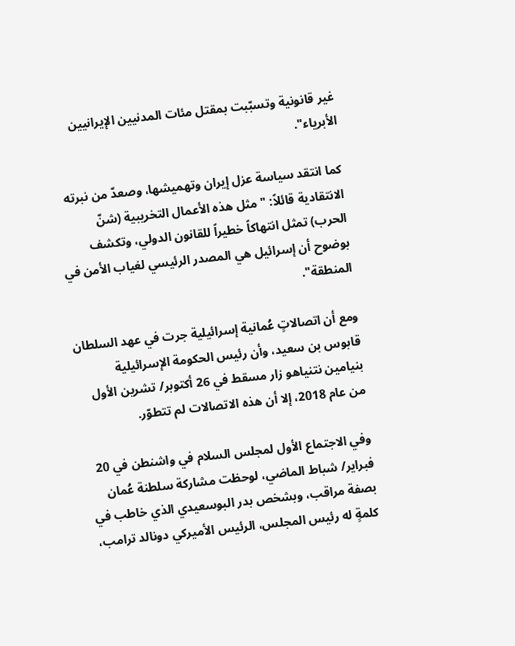غير قانونية وتسبّبت بمقتل مئات المدنيين الإيرانيين الأبرياء".

كما انتقد سياسة عزل إيران وتهميشها، وصعدّ من نبرته الانتقادية قائلاً: " مثل هذه الأعمال التخريبية (شنّ الحرب) تمثل انتهاكاً خطيراً للقانون الدولي، وتكشف بوضوح أن إسرائيل هي المصدر الرئيسي لغياب الأمن في المنطقة".

ومع أن اتصالاتٍ عُمانية إسرائيلية جرت في عهد السلطان قابوس بن سعيد، وأن رئيس الحكومة الإسرائيلية بنيامين نتنياهو زار مسقط في 26 أكتوبر/ تشرين الأول من عام 2018، إلا أن هذه الاتصالات لم تتطوّر.

وفي الاجتماع الأول لمجلس السلام في واشنطن في 20 فبراير/ شباط الماضي، لوحظت مشاركة سلطنة عُمان بصفة مراقب، وبشخص بدر البوسعيدي الذي خاطب في كلمةٍ له رئيس المجلس، الرئيس الأميركي دونالد ترامب،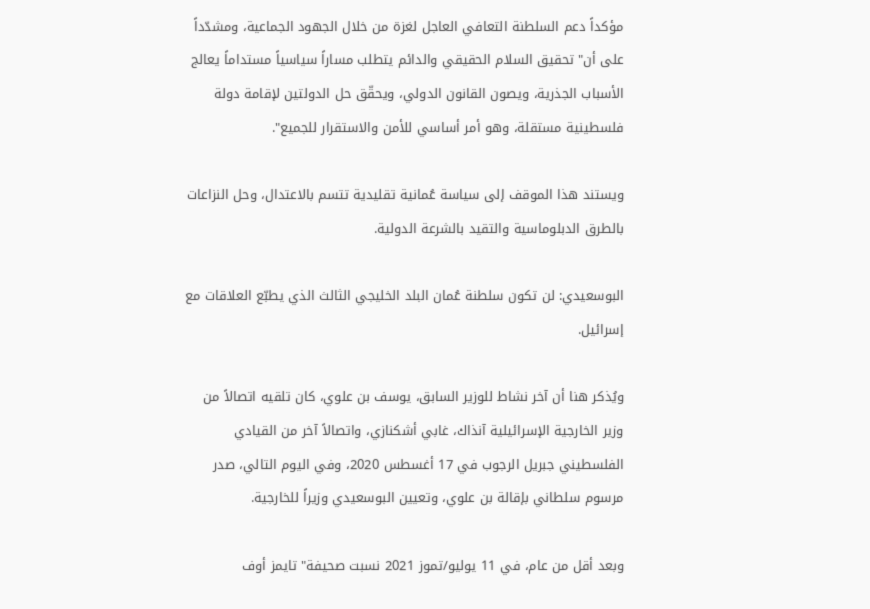مؤكداً دعم السلطنة التعافي العاجل لغزة من خلال الجهود الجماعية، ومشدّداً على أن" تحقيق السلام الحقيقي والدائم يتطلب مساراً سياسياً مستداماً يعالج الأسباب الجذرية، ويصون القانون الدولي، ويحقّق حل الدولتين لإقامة دولة فلسطينية مستقلة، وهو أمر أساسي للأمن والاستقرار للجميع".

ويستند هذا الموقف إلى سياسة عُمانية تقليدية تتسم بالاعتدال، وحل النزاعات بالطرق الدبلوماسية والتقيد بالشرعة الدولية.

البوسعيدي: لن تكون سلطنة عُمان البلد الخليجي الثالث الذي يطبّع العلاقات مع إسرائيل.

ويُذكر هنا أن آخر نشاط للوزير السابق، يوسف بن علوي، كان تلقيه اتصالاً من وزير الخارجية الإسرائيلية آنذاك، غابي أشكنازي، واتصالاً آخر من القيادي الفلسطيني جبريل الرجوب في 17 أغسطس 2020، وفي اليوم التالي، صدر مرسوم سلطاني بإقالة بن علوي، وتعيين البوسعيدي وزيراً للخارجية.

وبعد أقل من عام، في 11 يوليو/تموز 2021 نسبت صحيفة" تايمز أوف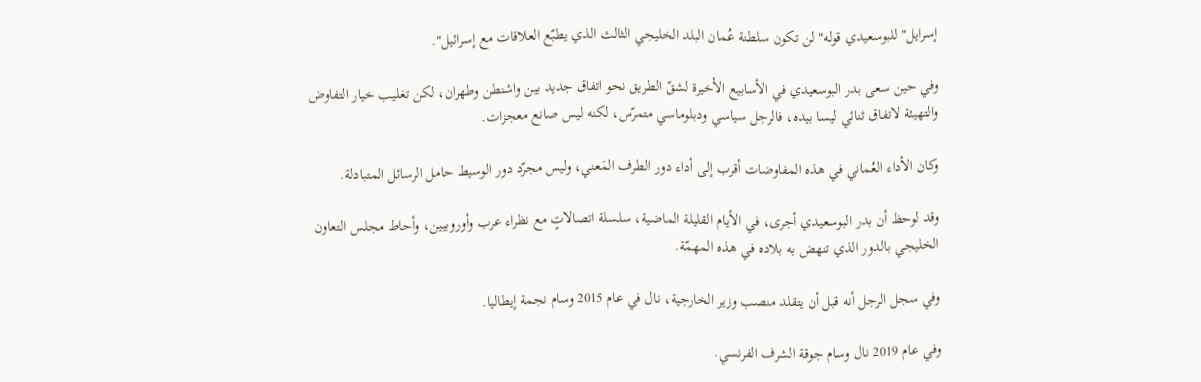إسرايل" للبوسعيدي قوله" لن تكون سلطنة عُمان البلد الخليجي الثالث الذي يطبّع العلاقات مع إسرائيل".

وفي حين سعى بدر البوسعيدي في الأسابيع الأخيرة لشقّ الطريق نحو اتفاق جديد بين واشنطن وطهران، لكن تغليب خيار التفاوض والتهيئة لاتفاق ثنائي ليسا بيده، فالرجل سياسي ودبلوماسي متمرّس، لكنه ليس صانع معجزات.

وكان الأداء العُماني في هذه المفاوضات أقرب إلى أداء دور الطرف المَعني، وليس مجرّد دور الوسيط حامل الرسائل المتبادلة.

وقد لوحظ أن بدر البوسعيدي أجرى، في الأيام القليلة الماضية، سلسلة اتصالاتٍ مع نظراء عرب وأوروبيين، وأحاط مجلس التعاون الخليجي بالدور الذي تنهض به بلاده في هذه المهمّة.

وفي سجل الرجل أنه قبل أن يتقلد منصب وزير الخارجية، نال في عام 2015 وسام نجمة إيطاليا.

وفي عام 2019 نال وسام جوقة الشرف الفرنسي.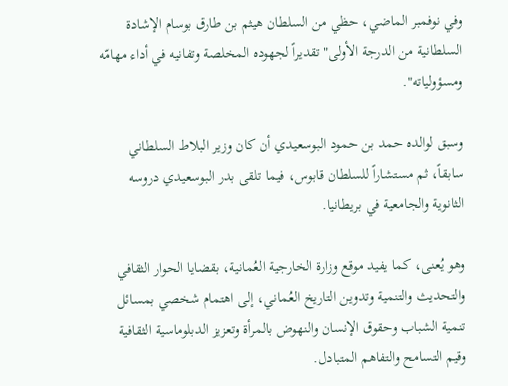وفي نوفمبر الماضي، حظي من السلطان هيثم بن طارق بوسام الإشادة السلطانية من الدرجة الأولى" تقديراً لجهوده المخلصة وتفانيه في أداء مهامّه ومسؤولياته".

وسبق لوالده حمد بن حمود البوسعيدي أن كان وزير البلاط السلطاني سابقاً، ثم مستشاراً للسلطان قابوس، فيما تلقى بدر البوسعيدي دروسه الثانوية والجامعية في بريطانيا.

وهو يُعنى، كما يفيد موقع وزارة الخارجية العُمانية، بقضايا الحوار الثقافي والتحديث والتنمية وتدوين التاريخ العُماني، إلى اهتمام شخصي بمسائل تنمية الشباب وحقوق الإنسان والنهوض بالمرأة وتعزيز الدبلوماسية الثقافية وقيم التسامح والتفاهم المتبادل.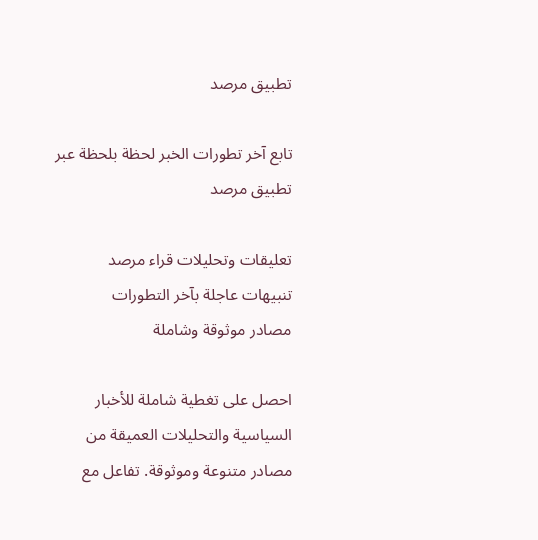تطبيق مرصد

تابع آخر تطورات الخبر لحظة بلحظة عبر تطبيق مرصد

تعليقات وتحليلات قراء مرصد
تنبيهات عاجلة بآخر التطورات
مصادر موثوقة وشاملة

احصل على تغطية شاملة للأخبار السياسية والتحليلات العميقة من مصادر متنوعة وموثوقة. تفاعل مع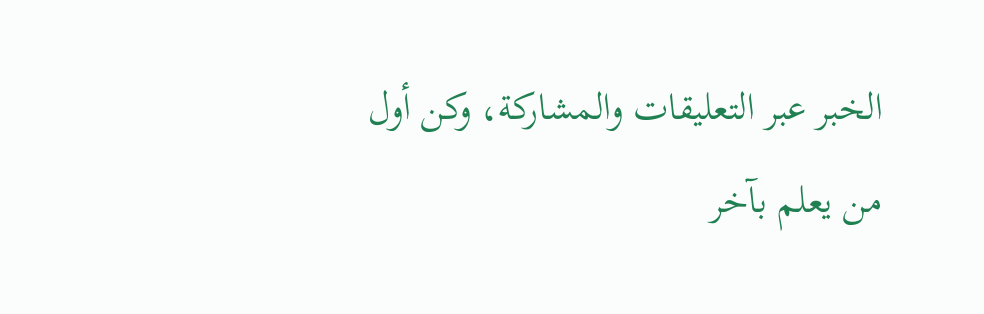الخبر عبر التعليقات والمشاركة، وكن أول من يعلم بآخر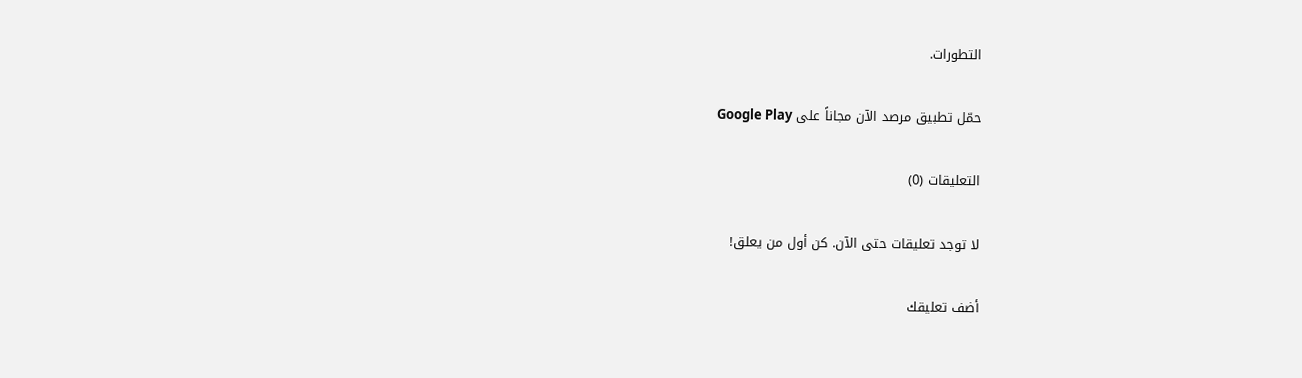التطورات.

حمّل تطبيق مرصد الآن مجاناً على Google Play

التعليقات (0)

لا توجد تعليقات حتى الآن. كن أول من يعلق!

أضف تعليقك